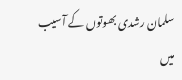سلمان رشدی بھوتوں کے آسیب میں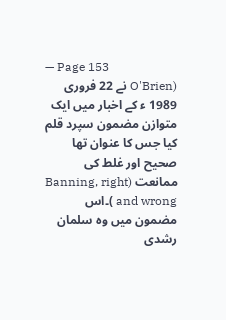— Page 153
(O'Brien نے 22 فروری 1989 ء کے اخبار میں ایک متوازن مضمون سپرد قلم کیا جس کا عنوان تھا صحیح اور غلط کی ممانعت (Banning, right and wrong )۔اس مضمون میں وہ سلمان رشدی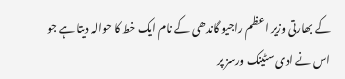کے بھارتی وزیر اعظم راجیو گاندھی کے نام ایک خط کا حوالہ دیتا ہے جو اس نے ادی سٹینک ورسز پر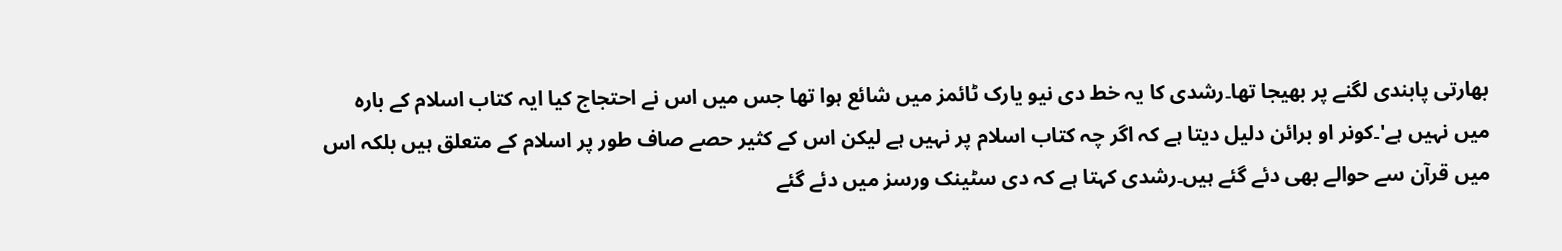بھارتی پابندی لگنے پر بھیجا تھا۔رشدی کا یہ خط دی نیو یارک ٹائمز میں شائع ہوا تھا جس میں اس نے احتجاج کیا ایہ کتاب اسلام کے بارہ میں نہیں ہے'۔کونر او برائن دلیل دیتا ہے کہ اگر چہ کتاب اسلام پر نہیں ہے لیکن اس کے کثیر حصے صاف طور پر اسلام کے متعلق ہیں بلکہ اس میں قرآن سے حوالے بھی دئے گئے ہیں۔رشدی کہتا ہے کہ دی سٹینک ورسز میں دئے گئے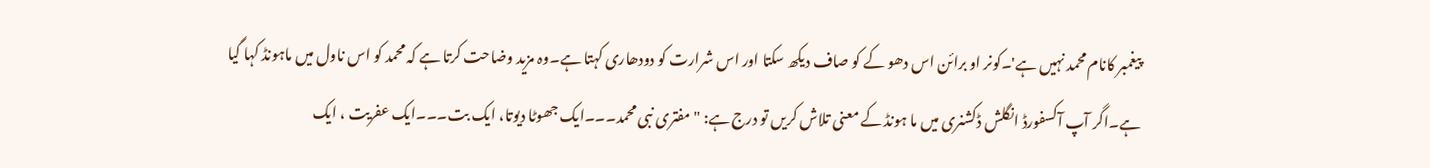پیغمبر کانام محمد نہیں ہے'۔کونر او برائن اس دھو کے کو صاف دیکھ سکتا اور اس شرارت کو دودھاری کہتا ہے۔وہ مزید وضاحت کرتا ہے کہ محمد کو اس ناول میں ماہونڈ کہا گیا ہے۔اگر آپ آکسفورڈ انگلش ڈکشنری میں ما ہونڈ کے معنی تلاش کریں تو درج ہے: " مفتری نبی محمد۔۔۔ایک جھوٹا دیوتا، ایک بت۔۔۔ایک عفریت ، ایک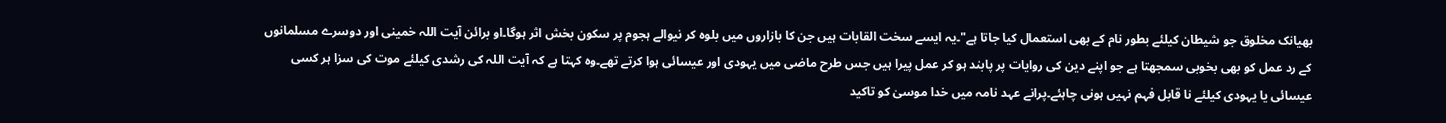بھیانک مخلوق جو شیطان کیلئے بطور نام کے بھی استعمال کیا جاتا ہے"۔یہ ایسے سخت القابات ہیں جن کا بازاروں میں بلوہ کر نیوالے ہجوم پر سکون بخش اثر ہوگا۔او برائن آیت اللہ خمینی اور دوسرے مسلمانوں کے رد عمل کو بھی بخوبی سمجھتا ہے جو اپنے دین کی روایات پر پابند ہو کر عمل پیرا ہیں جس طرح ماضی میں یہودی اور عیسائی ہوا کرتے تھے۔وہ کہتا ہے کہ آیت اللہ کی رشدی کیلئے موت کی سزا ہر کسی عیسائی یا یہودی کیلئے نا قابل فہم نہیں ہونی چاہئے۔پرانے عہد نامہ میں خدا موسیٰ کو تاکید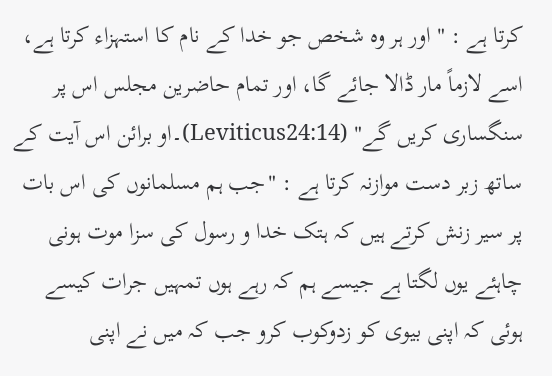کرتا ہے : " اور ہر وہ شخص جو خدا کے نام کا استہزاء کرتا ہے، اسے لازماً مار ڈالا جائے گا، اور تمام حاضرین مجلس اس پر سنگساری کریں گے" (Leviticus24:14)۔او برائن اس آیت کے ساتھ زبر دست موازنہ کرتا ہے : "جب ہم مسلمانوں کی اس بات پر سیر زنش کرتے ہیں کہ ہتک خدا و رسول کی سزا موت ہونی چاہئے یوں لگتا ہے جیسے ہم کہ رہے ہوں تمہیں جرات کیسے ہوئی کہ اپنی بیوی کو زدوکوب کرو جب کہ میں نے اپنی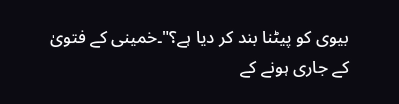بیوی کو پیٹنا بند کر دیا ہے؟"۔خمینی کے فتویٰ کے جاری ہونے کے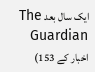ایک سال بعد The Guardian اخبار کے 153)